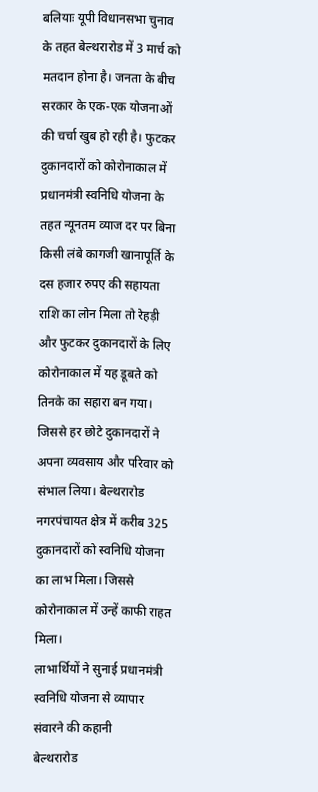बलियाः यूपी विधानसभा चुनाव के तहत बेल्थरारोड में 3 मार्च को मतदान होना है। जनता के बीच सरकार के एक-एक योजनाओं की चर्चा खुब हो रही है। फुटकर दुकानदारों को कोरोनाकाल में प्रधानमंत्री स्वनिधि योजना के तहत न्यूनतम व्याज दर पर बिना किसी लंबे कागजी खानापूर्ति के दस हजार रुपए की सहायता राशि का लोन मिला तो रेहड़ी और फुटकर दुकानदारों के लिए कोरोनाकाल में यह डूबते को तिनके का सहारा बन गया। जिससे हर छोटे दुकानदारों ने अपना व्यवसाय और परिवार को संभाल लिया। बेल्थरारोड नगरपंचायत क्षेत्र में करीब 325 दुकानदारों को स्वनिधि योजना का लाभ मिला। जिससे कोरोनाकाल में उन्हें काफी राहत मिला।
लाभार्थियों ने सुनाई प्रधानमंत्री स्वनिधि योजना से व्यापार संवारने की कहानी
बेल्थरारोड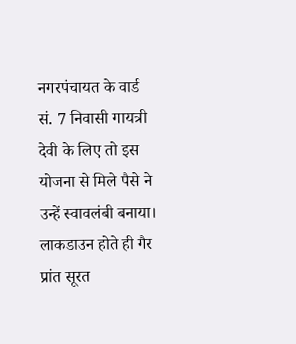नगरपंचायत के वार्ड सं. 7 निवासी गायत्री देवी के लिए तो इस योजना से मिले पैसे ने उन्हें स्वावलंबी बनाया। लाकडाउन होते ही गैर प्रांत सूरत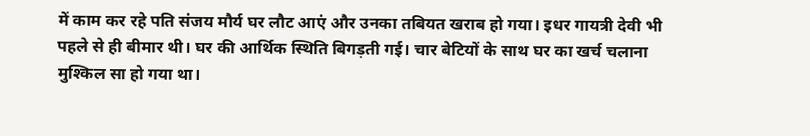में काम कर रहे पति संजय मौर्य घर लौट आएं और उनका तबियत खराब हो गया। इधर गायत्री देवी भी पहले से ही बीमार थी। घर की आर्थिक स्थिति बिगड़ती गई। चार बेटियों के साथ घर का खर्च चलाना मुश्किल सा हो गया था।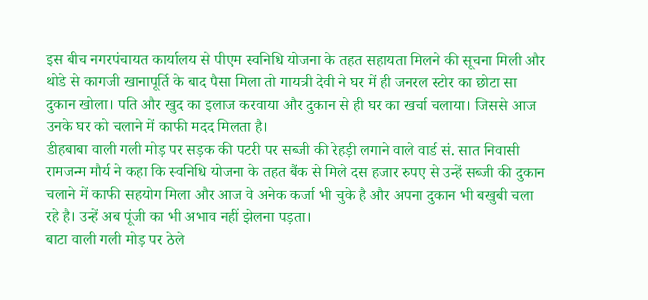इस बीच नगरपंचायत कार्यालय से पीएम स्वनिधि योजना के तहत सहायता मिलने की सूचना मिली और थोडे से कागजी खानापूर्ति के बाद पैसा मिला तो गायत्री देवी ने घर में ही जनरल स्टोर का छोटा सा दुकान खोला। पति और खुद का इलाज करवाया और दुकान से ही घर का खर्चा चलाया। जिससे आज उनके घर को चलाने में काफी मदद मिलता है।
डीहबाबा वाली गली मोड़ पर सड़क की पटरी पर सब्जी की रेहड़ी लगाने वाले वार्ड सं. सात निवासी रामजन्म मौर्य ने कहा कि स्वनिधि योजना के तहत बैंक से मिले दस हजार रुपए से उन्हें सब्जी की दुकान चलाने में काफी सहयोग मिला और आज वे अनेक कर्जा भी चुके है और अपना दुकान भी बखुबी चला रहे है। उन्हें अब पूंजी का भी अभाव नहीं झेलना पड़ता।
बाटा वाली गली मोड़ पर ठेले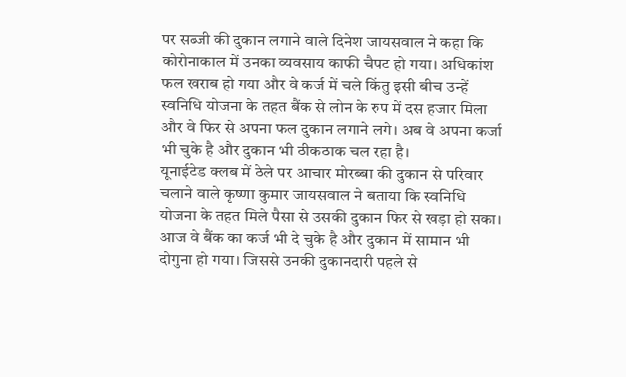पर सब्जी की दुकान लगाने वाले दिनेश जायसवाल ने कहा कि कोरोनाकाल में उनका व्यवसाय काफी चैपट हो गया। अधिकांश फल खराब हो गया और वे कर्ज में चले किंतु इसी बीच उन्हें स्वनिधि योजना के तहत बैंक से लोन के रुप में दस हजार मिला और वे फिर से अपना फल दुकान लगाने लगे। अब वे अपना कर्जा भी चुके है और दुकान भी ठीकठाक चल रहा है।
यूनाईटेड क्लब में ठेले पर आचार मोरब्बा की दुकान से परिवार चलाने वाले कृष्णा कुमार जायसवाल ने बताया कि स्वनिधि योजना के तहत मिले पैसा से उसकी दुकान फिर से खड़ा हो सका। आज वे बैंक का कर्ज भी दे चुके है और दुकान में सामान भी दोगुना हो गया। जिससे उनकी दुकानदारी पहले से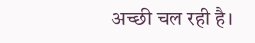अच्छी चल रही है।